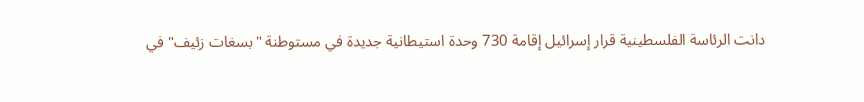دانت الرئاسة الفلسطينية قرار إسرائيل إقامة 730 وحدة استيطانية جديدة في مستوطنة "بسغات زئيف" في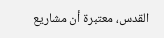القدس، معتبرة أن مشاريع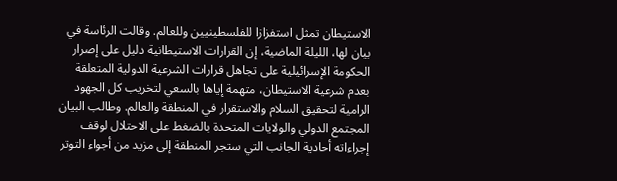الاستيطان تمثل استفزازا للفلسطينيين وللعالم. وقالت الرئاسة في بيان لها، الليلة الماضية، إن القرارات الاستيطانية دليل على إصرار الحكومة الإسرائيلية على تجاهل قرارات الشرعية الدولية المتعلقة بعدم شرعية الاستيطان، متهمة إياها بالسعي لتخريب كل الجهود الرامية لتحقيق السلام والاستقرار في المنطقة والعالم. وطالب البيان المجتمع الدولي والولايات المتحدة بالضغط على الاحتلال لوقف إجراءاته أحادية الجانب التي ستجر المنطقة إلى مزيد من أجواء التوتر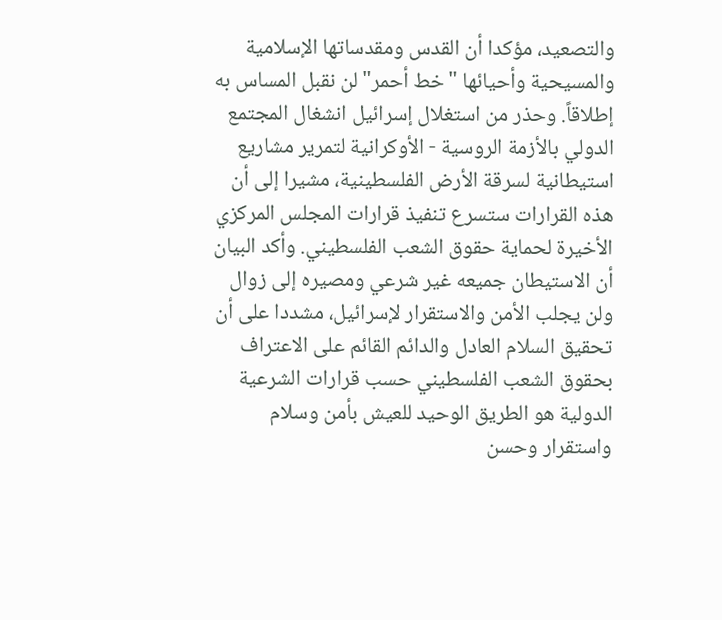والتصعيد، مؤكدا أن القدس ومقدساتها الإسلامية والمسيحية وأحيائها "خط أحمر" لن نقبل المساس به إطلاقاً. وحذر من استغلال إسرائيل انشغال المجتمع الدولي بالأزمة الروسية - الأوكرانية لتمرير مشاريع استيطانية لسرقة الأرض الفلسطينية، مشيرا إلى أن هذه القرارات ستسرع تنفيذ قرارات المجلس المركزي الأخيرة لحماية حقوق الشعب الفلسطيني. وأكد البيان أن الاستيطان جميعه غير شرعي ومصيره إلى زوال ولن يجلب الأمن والاستقرار لإسرائيل، مشددا على أن تحقيق السلام العادل والدائم القائم على الاعتراف بحقوق الشعب الفلسطيني حسب قرارات الشرعية الدولية هو الطريق الوحيد للعيش بأمن وسلام واستقرار وحسن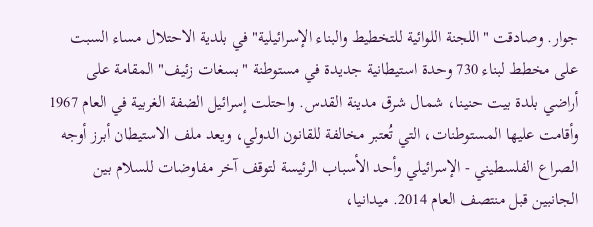جوار. وصادقت "اللجنة اللوائية للتخطيط والبناء الإسرائيلية" في بلدية الاحتلال مساء السبت على مخطط لبناء 730 وحدة استيطانية جديدة في مستوطنة "بسغات زئيف" المقامة على أراضي بلدة بيت حنينا، شمال شرق مدينة القدس. واحتلت إسرائيل الضفة الغربية في العام 1967 وأقامت عليها المستوطنات، التي تُعتبر مخالفة للقانون الدولي، ويعد ملف الاستيطان أبرز أوجه الصراع الفلسطيني - الإسرائيلي وأحد الأسباب الرئيسة لتوقف آخر مفاوضات للسلام بين الجانبين قبل منتصف العام 2014. ميدانيا،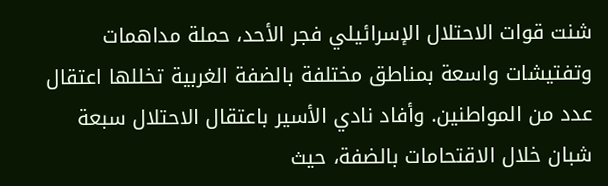شنت قوات الاحتلال الإسرائيلي فجر الأحد، حملة مداهمات وتفتيشات واسعة بمناطق مختلفة بالضفة الغربية تخللها اعتقال عدد من المواطنين. وأفاد نادي الأسير باعتقال الاحتلال سبعة شبان خلال الاقتحامات بالضفة، حيث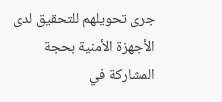جرى تحويلهم للتحقيق لدى الأجهزة الأمنية بحجة المشاركة في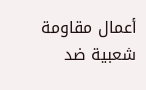أعمال مقاومة شعبية ضد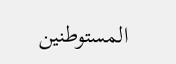المستوطنين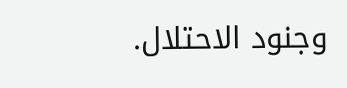وجنود الاحتلال.